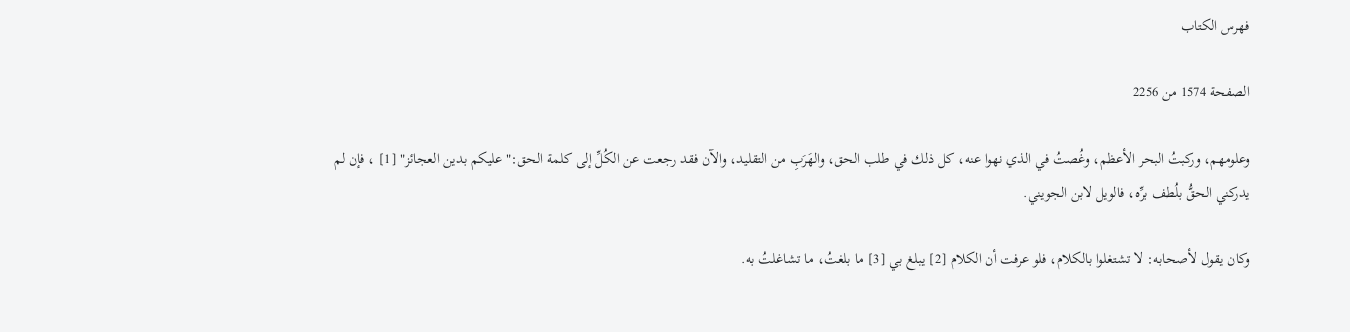فهرس الكتاب

الصفحة 1574 من 2256

وعلومهم، وركبتُ البحر الأعظم، وغُصتُ في الذي نهوا عنه، كل ذلك في طلب الحق، والهَرَبِ من التقليد، والآن فقد رجعت عن الكُلِّ إلى كلمة الحق:"عليكم بدين العجائز" [1] ، فإن لم يدركني الحقُّ بلُطف برِّه، فالويل لابن الجويني.

وكان يقول لأصحابه: لا تشتغلوا بالكلام، فلو عرفت أن الكلام [2] يبلغ بي [3] ما بلغتُ، ما تشاغلتُ به.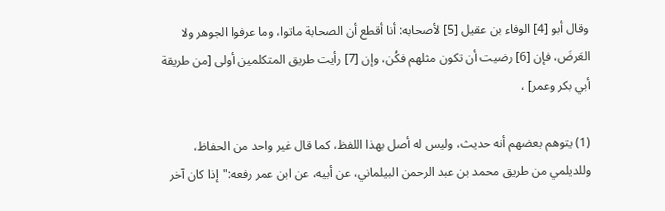وقال أبو [4] الوفاء بن عقيل [5] لأصحابه: أنا أقطع أن الصحابة ماتوا، وما عرفوا الجوهر ولا العَرضَ، فإن [6] رضيت أن تكون مثلهم فكُن، وإن [7] رأيت طريق المتكلمين أولى [من طريقة أبي بكر وعمر] ،

(1) يتوهم بعضهم أنه حديث، وليس له أصل بهذا اللفظ، كما قال غير واحد من الحفاظ، وللديلمي من طريق محمد بن عبد الرحمن البيلماني، عن أبيه، عن ابن عمر رفعه:"إذا كان آخر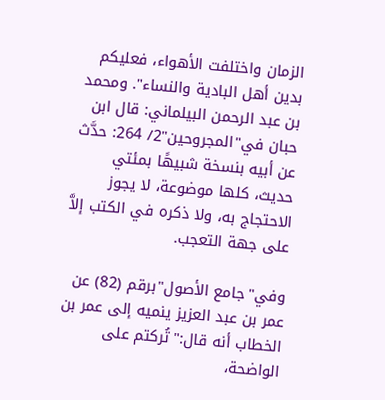الزمان واختلفت الأهواء، فعليكم بدين أهل البادية والنساء". ومحمد بن عبد الرحمن البيلماني: قال ابن حبان في"المجروحين"2/ 264: حدَّث عن أبيه بنسخة شبيهًا بمئتي حديث، كلها موضوعة، لا يجوز الاحتجاج به، ولا ذكره في الكتب إلاَّ على جهة التعجب.

وفي"جامع الأصول"برقم (82) عن عمر بن عبد العزيز ينميه إلى عمر بن الخطاب أنه قال:"تُركتم على الواضحة،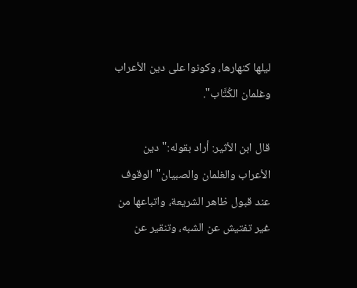ليلها كنهارها، وكونوا على دين الأعراب وغلمان الكُتَّاب".

قال ابن الأثير: أراد بقوله:"دين الأعراب والغلمان والصبيان"الوقوف عند قبول ظاهر الشريعة، واتباعها من غير تفتيش عن الشبه، وتنقير عن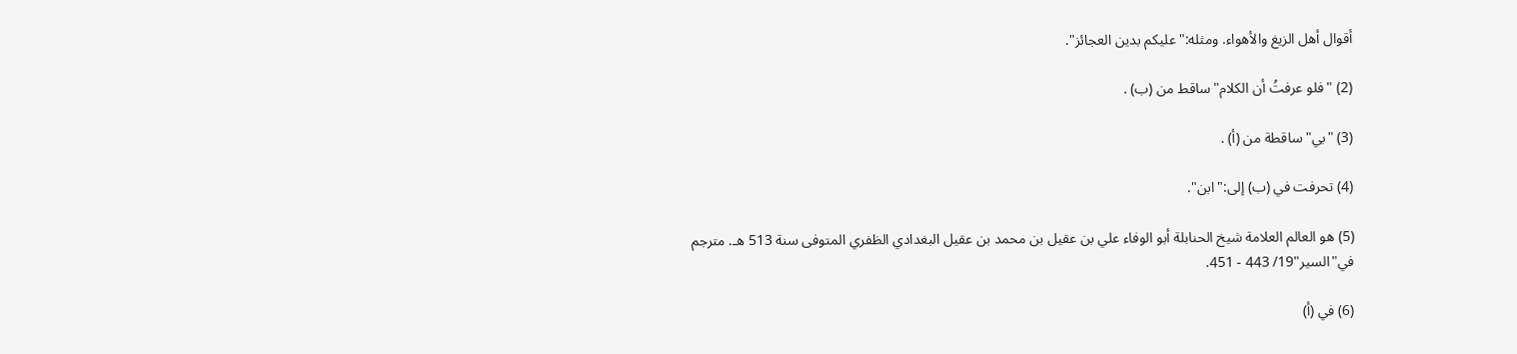أقوال أهل الزيغ والأهواء. ومثله:"عليكم بدين العجائز".

(2) "فلو عرفتُ أن الكلام"ساقط من (ب) .

(3) "بي"ساقطة من (أ) .

(4) تحرفت في (ب) إلى:"ابن".

(5) هو العالم العلامة شيخ الحنابلة أبو الوفاء علي بن عقيل بن محمد بن عقيل البغدادي الظفري المتوفى سنة 513 هـ. مترجم في"السير"19/ 443 - 451.

(6) في (أ)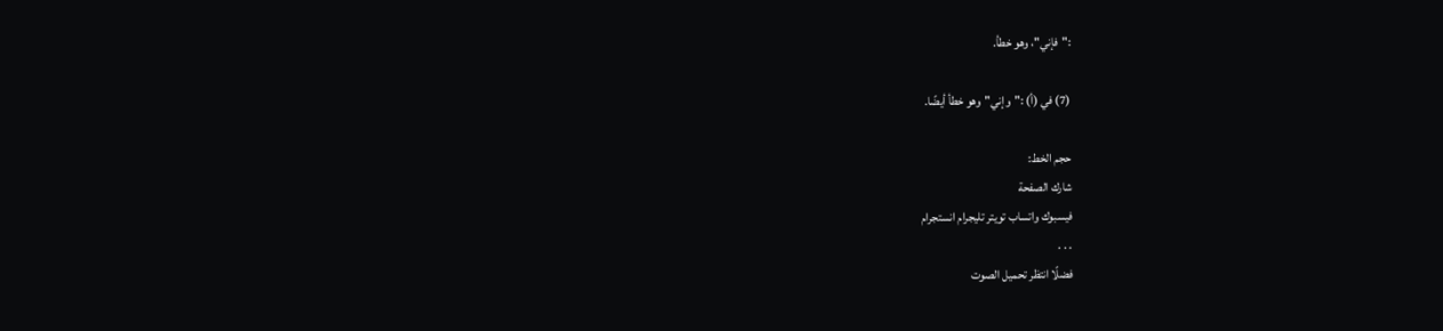:"فإني"، وهو خطأ.

(7) في (أ) :"وإني"وهو خطأ أيضًا.

حجم الخط:
شارك الصفحة
فيسبوك واتساب تويتر تليجرام انستجرام
. . .
فضلًا انتظر تحميل الصوت